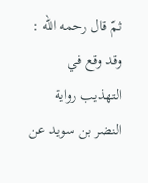ثمّ قال رحمه الله :
وقد وقع في التهذيب رواية النضر بن سويد عن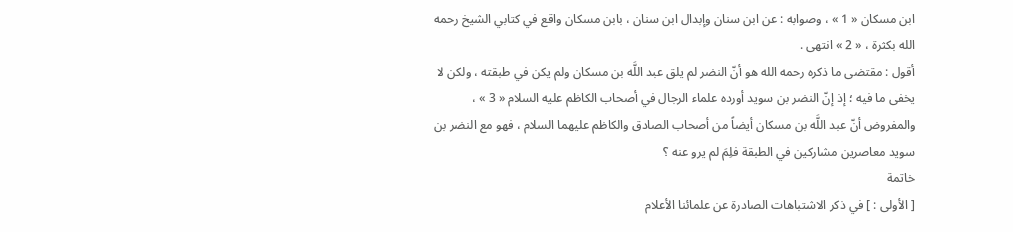ابن مسكان « 1 » ، وصوابه : عن ابن سنان وإبدال ابن سنان ، بابن مسكان واقع في كتابي الشيخ رحمه الله بكثرة ، « 2 » انتهى .
أقول : مقتضى ما ذكره رحمه الله هو أنّ النضر لم يلق عبد اللَّه بن مسكان ولم يكن في طبقته ، ولكن لا يخفى ما فيه ؛ إذ إنّ النضر بن سويد أورده علماء الرجال في أصحاب الكاظم عليه السلام « 3 » ، والمفروض أنّ عبد اللَّه بن مسكان أيضاً من أصحاب الصادق والكاظم عليهما السلام ، فهو مع النضر بن سويد معاصرين مشاركين في الطبقة فلِمَ لم يرو عنه ؟
خاتمة
[ الأولى : ] في ذكر الاشتباهات الصادرة عن علمائنا الأعلام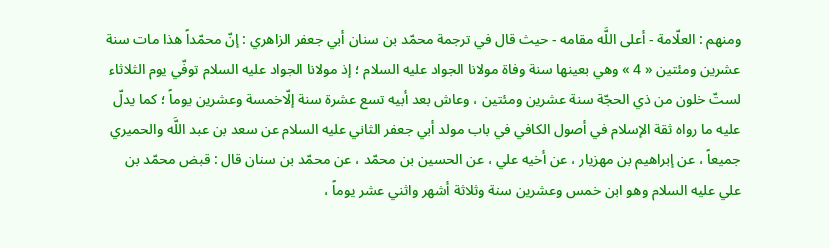ومنهم : العلّامة - أعلى اللَّه مقامه - حيث قال في ترجمة محمّد بن سنان أبي جعفر الزاهري : إنّ محمّداً هذا مات سنة عشرين ومئتين « 4 » وهي بعينها سنة وفاة مولانا الجواد عليه السلام ؛ إذ مولانا الجواد عليه السلام توفّي يوم الثلاثاء لستّ خلون من ذي الحجّة سنة عشرين ومئتين ، وعاش بعد أبيه تسع عشرة سنة إلّاخمسة وعشرين يوماً ؛ كما يدلّ عليه ما رواه ثقة الإسلام في أصول الكافي في باب مولد أبي جعفر الثاني عليه السلام عن سعد بن عبد اللَّه والحميري جميعاً ، عن إبراهيم بن مهزيار ، عن أخيه علي ، عن الحسين بن محمّد ، عن محمّد بن سنان قال : قبض محمّد بن علي عليه السلام وهو ابن خمس وعشرين سنة وثلاثة أشهر واثني عشر يوماً ،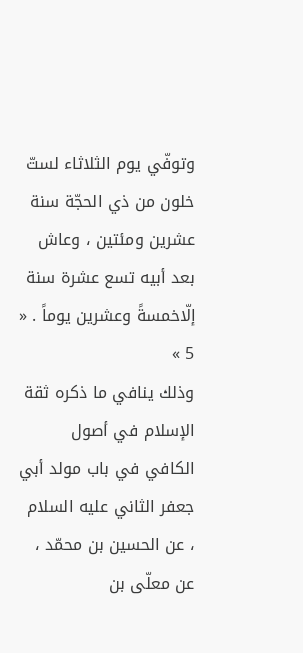وتوفّي يوم الثلاثاء لستّ خلون من ذي الحجّة سنة عشرين ومئتين ، وعاش بعد أبيه تسع عشرة سنة إلّاخمسةً وعشرين يوماً . « 5 »
وذلك ينافي ما ذكره ثقة الإسلام في أصول الكافي في باب مولد أبي جعفر الثاني عليه السلام ، عن الحسين بن محمّد ، عن معلّى بن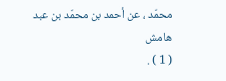محمّد ، عن أحمد بن محمّد بن عبد
هامش
( 1 ) .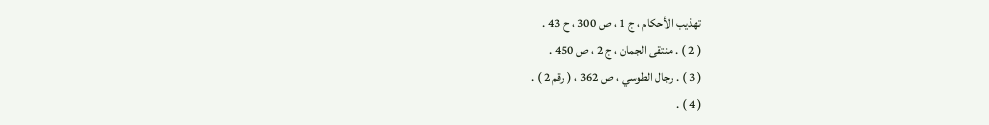تهذيب الأحكام ، ج 1 ، ص 300 ، ح 43 .
( 2 ) . منتقى الجمان ، ج 2 ، ص 450 .
( 3 ) . رجال الطوسي ، ص 362 ، ( رقم 2 ) .
( 4 ) .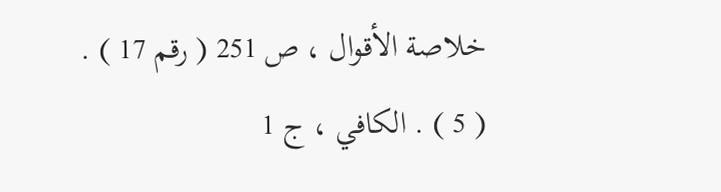خلاصة الأقوال ، ص 251 ( رقم 17 ) .
( 5 ) . الكافي ، ج 1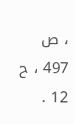، ص 497 ، ح 12 .